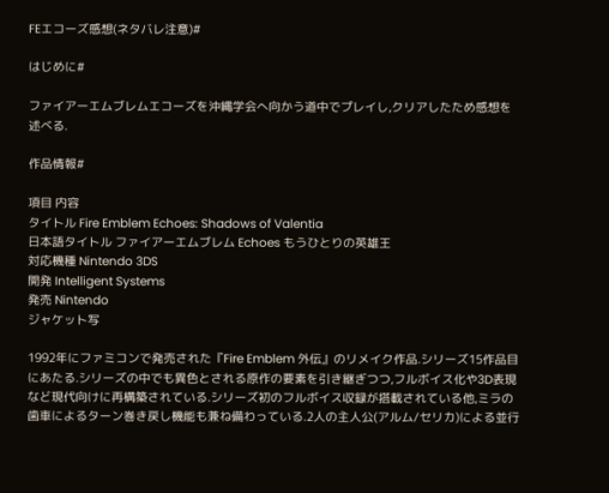FEエコーズ感想(ネタバレ注意)#

はじめに#

ファイアーエムブレムエコーズを沖縄学会へ向かう道中でプレイし,クリアしたため感想を述べる.

作品情報#

項目 内容
タイトル Fire Emblem Echoes: Shadows of Valentia
日本語タイトル ファイアーエムブレム Echoes もうひとりの英雄王
対応機種 Nintendo 3DS
開発 Intelligent Systems
発売 Nintendo
ジャケット写

1992年にファミコンで発売された『Fire Emblem 外伝』のリメイク作品.シリーズ15作品目にあたる.シリーズの中でも異色とされる原作の要素を引き継ぎつつ,フルボイス化や3D表現など現代向けに再構築されている.シリーズ初のフルボイス収録が搭載されている他,ミラの歯車によるターン巻き戻し機能も兼ね備わっている.2人の主人公(アルム/セリカ)による並行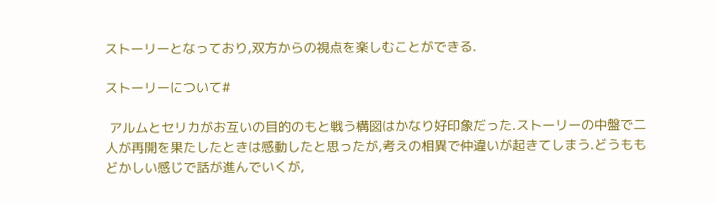ストーリーとなっており,双方からの視点を楽しむことができる.

ストーリーについて#

 アルムとセリカがお互いの目的のもと戦う構図はかなり好印象だった.ストーリーの中盤で二人が再開を果たしたときは感動したと思ったが,考えの相異で仲違いが起きてしまう.どうももどかしい感じで話が進んでいくが,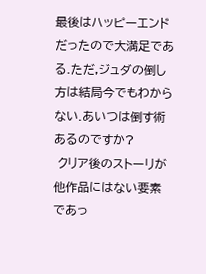最後はハッピーエンドだったので大満足である.ただ,ジュダの倒し方は結局今でもわからない.あいつは倒す術あるのですか?
 クリア後のストーリが他作品にはない要素であっ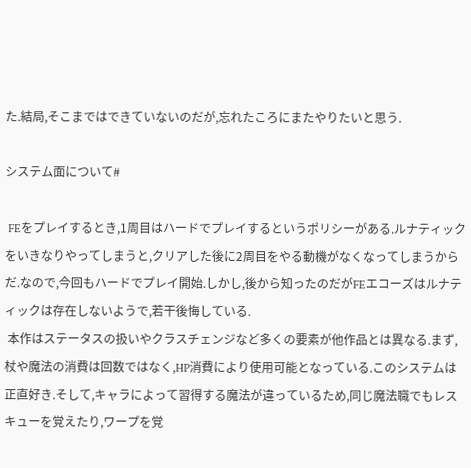た.結局,そこまではできていないのだが,忘れたころにまたやりたいと思う.

システム面について#

 FEをプレイするとき,1周目はハードでプレイするというポリシーがある.ルナティックをいきなりやってしまうと,クリアした後に2周目をやる動機がなくなってしまうからだ.なので,今回もハードでプレイ開始.しかし,後から知ったのだがFEエコーズはルナティックは存在しないようで,若干後悔している.
 本作はステータスの扱いやクラスチェンジなど多くの要素が他作品とは異なる.まず,杖や魔法の消費は回数ではなく,HP消費により使用可能となっている.このシステムは正直好き.そして,キャラによって習得する魔法が違っているため,同じ魔法職でもレスキューを覚えたり,ワープを覚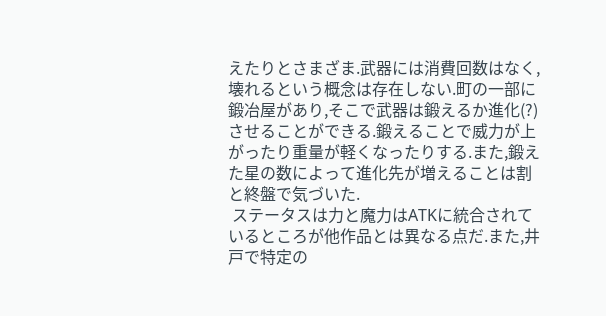えたりとさまざま.武器には消費回数はなく,壊れるという概念は存在しない.町の一部に鍛冶屋があり,そこで武器は鍛えるか進化(?)させることができる.鍛えることで威力が上がったり重量が軽くなったりする.また,鍛えた星の数によって進化先が増えることは割と終盤で気づいた.
 ステータスは力と魔力はATKに統合されているところが他作品とは異なる点だ.また,井戸で特定の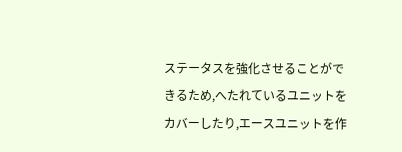ステータスを強化させることができるため,へたれているユニットをカバーしたり,エースユニットを作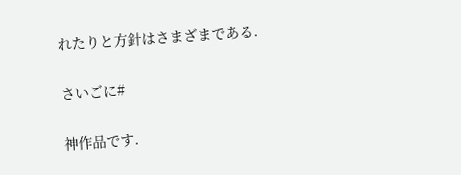れたりと方針はさまざまである.

さいごに#

神作品です.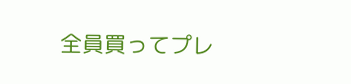全員買ってプレ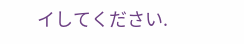イしてください.